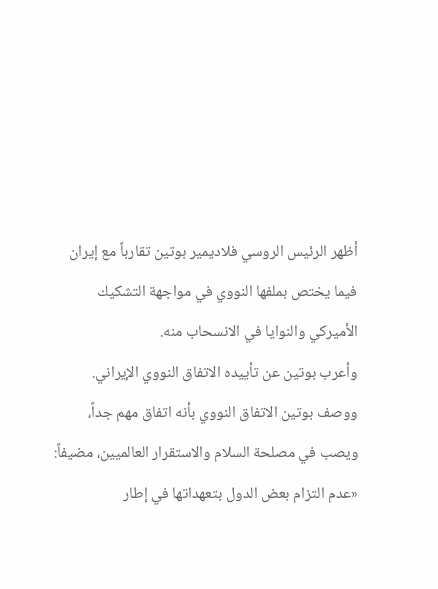أظهر الرئيس الروسي فلاديمير بوتين تقارباً مع إيران فيما يختص بملفها النووي في مواجهة التشكيك الأميركي والنوايا في الانسحاب منه.
وأعرب بوتين عن تأييده الاتفاق النووي الإيراني. ووصف بوتين الاتفاق النووي بأنه اتفاق مهم جداً، ويصب في مصلحة السلام والاستقرار العالميين، مضيفاً: «عدم التزام بعض الدول بتعهداتها في إطار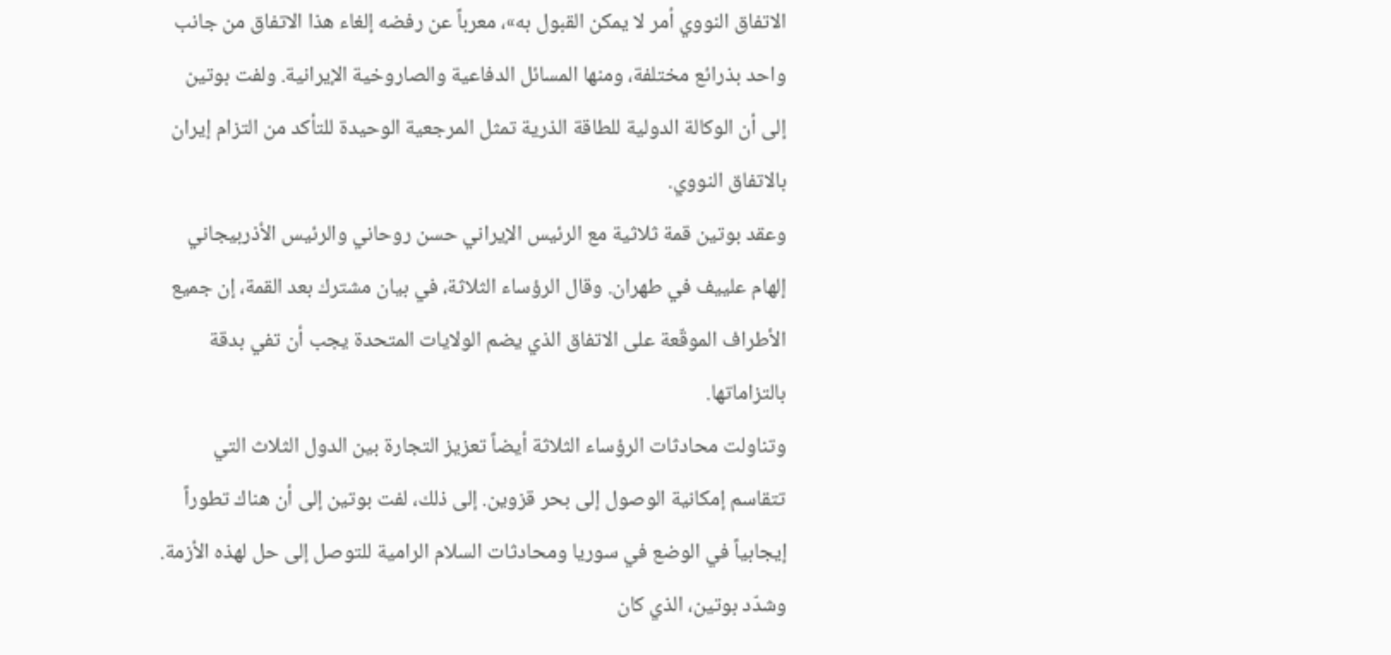الاتفاق النووي أمر لا يمكن القبول به»، معرباً عن رفضه إلغاء هذا الاتفاق من جانب واحد بذرائع مختلفة، ومنها المسائل الدفاعية والصاروخية الإيرانية. ولفت بوتين إلى أن الوكالة الدولية للطاقة الذرية تمثل المرجعية الوحيدة للتأكد من التزام إيران بالاتفاق النووي.
وعقد بوتين قمة ثلاثية مع الرئيس الإيراني حسن روحاني والرئيس الأذربيجاني إلهام علييف في طهران. وقال الرؤساء الثلاثة، في بيان مشترك بعد القمة، إن جميع الأطراف الموقّعة على الاتفاق الذي يضم الولايات المتحدة يجب أن تفي بدقة بالتزاماتها.
وتناولت محادثات الرؤساء الثلاثة أيضاً تعزيز التجارة بين الدول الثلاث التي تتقاسم إمكانية الوصول إلى بحر قزوين. إلى ذلك، لفت بوتين إلى أن هناك تطوراً إيجابياً في الوضع في سوريا ومحادثات السلام الرامية للتوصل إلى حل لهذه الأزمة.
وشدّد بوتين، الذي كان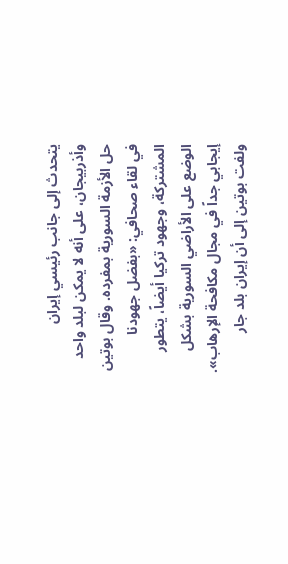يتحدث إلى جانب رئيسي إيران وأذربيجان، على أنه لا يمكن لبلد واحد حل الأزمة السورية بمفرده. وقال بوتين في لقاء صحافي: «بفضل جهودنا المشتركة، وجهود تركيا أيضاً، يتطور الوضع على الأراضي السورية بشكل إيجابي جداً في مجال مكافحة الإرهاب».
ولفت بوتين إلى أن إيران بلد جار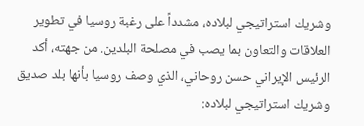وشريك استراتيجي لبلاده، مشدداً على رغبة روسيا في تطوير العلاقات والتعاون بما يصب في مصلحة البلدين. من جهته، أكد الرئيس الإيراني حسن روحاني، الذي وصف روسيا بأنها بلد صديق وشريك استراتيجي لبلاده: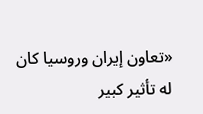«تعاون إيران وروسيا كان له تأثير كبير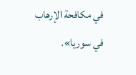في مكافحة الإرهاب في سوريا».